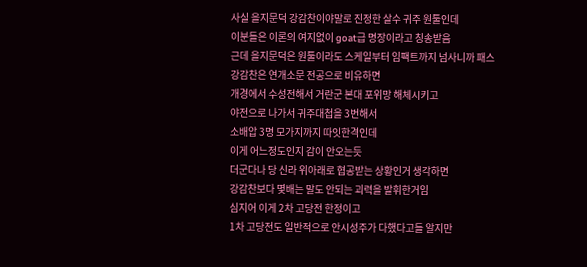사실 을지문덕 강감찬이야말로 진정한 살수 귀주 원툴인데
이분들은 이론의 여지없이 goat급 명장이라고 칭송받음
근데 을지문덕은 원툴이라도 스케일부터 임팩트까지 넘사니까 패스
강감찬은 연개소문 전공으로 비유하면
개경에서 수성전해서 거란군 본대 포위망 해체시키고
야전으로 나가서 귀주대첩을 3번해서
소배압 3명 모가지까지 따잇한격인데
이게 어느정도인지 감이 안오는듯
더군다나 당 신라 위아래로 협공받는 상황인거 생각하면
강감찬보다 몇배는 말도 안되는 괴력을 발휘한거임
심지어 이게 2차 고당전 한정이고
1차 고당전도 일반적으로 안시성주가 다했다고들 알지만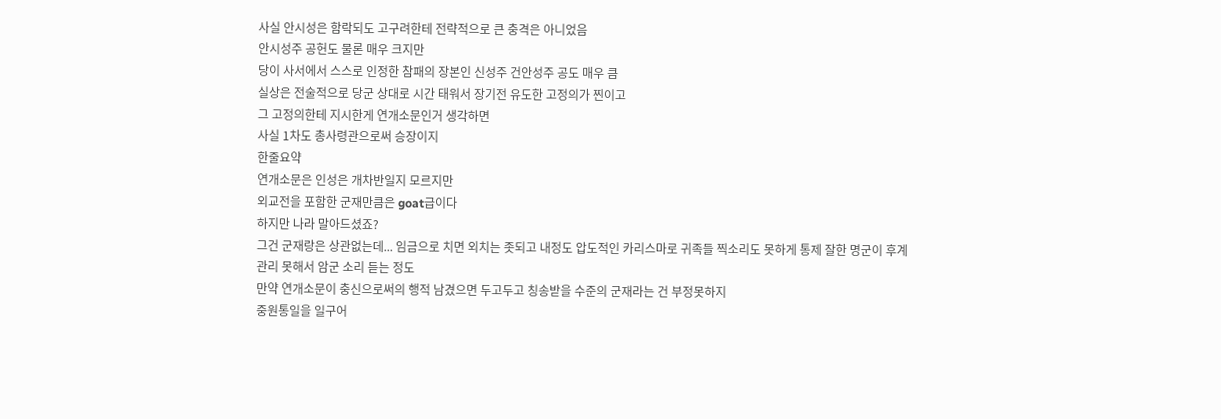사실 안시성은 함락되도 고구려한테 전략적으로 큰 충격은 아니었음
안시성주 공헌도 물론 매우 크지만
당이 사서에서 스스로 인정한 참패의 장본인 신성주 건안성주 공도 매우 큼
실상은 전술적으로 당군 상대로 시간 태워서 장기전 유도한 고정의가 찐이고
그 고정의한테 지시한게 연개소문인거 생각하면
사실 1차도 총사령관으로써 승장이지
한줄요약
연개소문은 인성은 개차반일지 모르지만
외교전을 포함한 군재만큼은 goat급이다
하지만 나라 말아드셨죠?
그건 군재랑은 상관없는데... 임금으로 치면 외치는 좃되고 내정도 압도적인 카리스마로 귀족들 찍소리도 못하게 통제 잘한 명군이 후계관리 못해서 암군 소리 듣는 정도
만약 연개소문이 충신으로써의 행적 남겼으면 두고두고 칭송받을 수준의 군재라는 건 부정못하지
중원통일을 일구어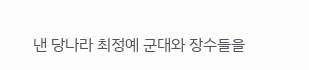낸 당나라 최정예 군대와 장수들을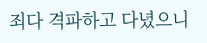죄다 격파하고 다녔으니